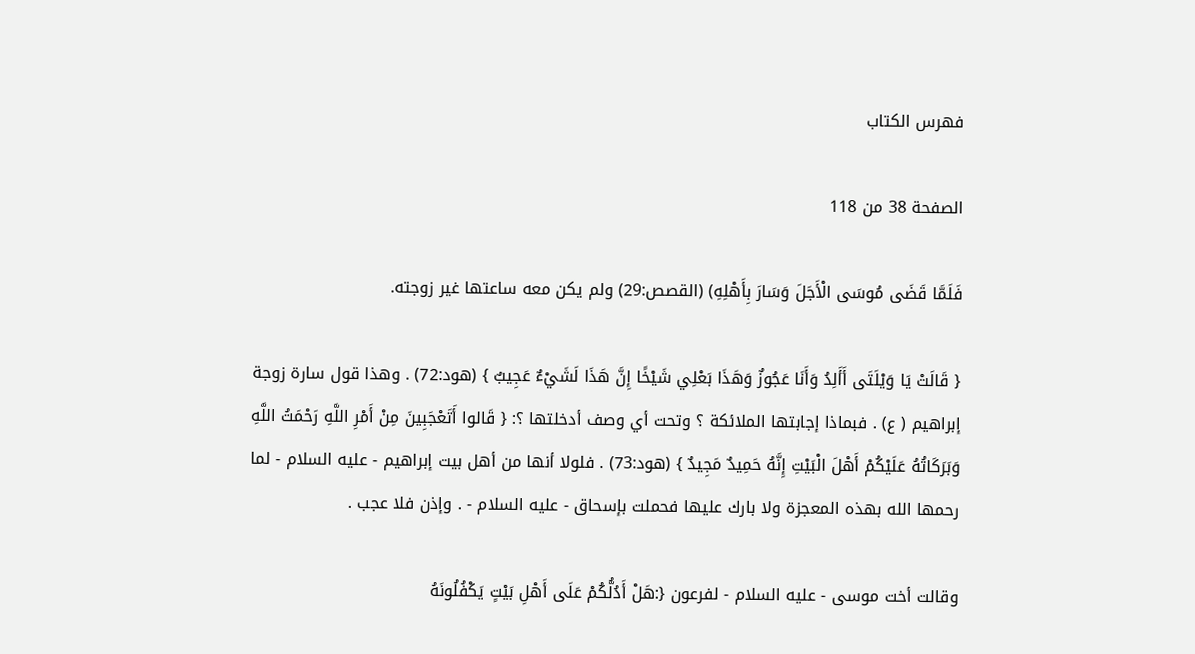فهرس الكتاب

الصفحة 38 من 118

فَلَمَّا قَضَى مُوسَى الْأَجَلَ وَسَارَ بِأَهْلِهِ) (القصص:29) ولم يكن معه ساعتها غير زوجته.

{ قَالَتْ يَا وَيْلَتَى أَأَلِدُ وَأَنَا عَجُوزٌ وَهَذَا بَعْلِي شَيْخًا إِنَّ هَذَا لَشَيْءٌ عَجِيبٌ } (هود:72) . وهذا قول سارة زوجة إبراهيم ( ع) . فبماذا إجابتها الملائكة ؟ وتحت أي وصف أدخلتها ؟: { قَالوا أَتَعْجَبِينَ مِنْ أَمْرِ اللَّهِ رَحْمَتُ اللَّهِ وَبَرَكَاتُهُ عَلَيْكُمْ أَهْلَ الْبَيْتِ إِنَّهُ حَمِيدٌ مَجِيدٌ } (هود:73) . فلولا أنها من أهل بيت إبراهيم - عليه السلام - لما رحمها الله بهذه المعجزة ولا بارك عليها فحملت بإسحاق - عليه السلام - . وإذن فلا عجب .

وقالت أخت موسى - عليه السلام - لفرعون {:هَلْ أَدُلُّكُمْ عَلَى أَهْلِ بَيْتٍ يَكْفُلُونَهُ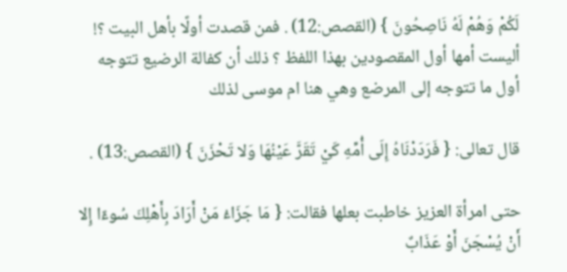لَكُمْ وَهُمْ لَهُ نَاصِحُونَ } (القصص:12) . فمن قصدت أولًا بأهل البيت ؟! أليست أمها أول المقصودين بهذا اللفظ ؟ ذلك أن كفالة الرضيع تتوجه أول ما تتوجه إلى المرضع وهي هنا ام موسى لذلك

قال تعالى: { فَرَدَدْنَاهُ إِلَى أُمِّهِ كَيْ تَقَرَّ عَيْنُهَا وَلا تَحْزَنَ } (القصص:13) .

حتى امرأة العزيز خاطبت بعلها فقالت: { مَا جَزَاءُ مَنْ أَرَادَ بِأَهْلِكَ سُوءًا إِلا أَنْ يُسْجَنَ أَوْ عَذَابٌ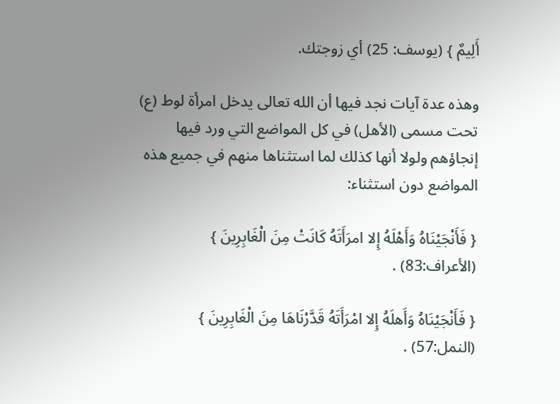أَلِيمٌ } (يوسف: 25) أي زوجتك.

وهذه عدة آيات نجد فيها أن الله تعالى يدخل امرأة لوط (ع) تحت مسمى (الأهل) في كل المواضع التي ورد فيها إنجاؤهم ولولا أنها كذلك لما استثناها منهم في جميع هذه المواضع دون استثناء:

{ فَأَنْجَيْنَاهُ وَأَهْلَهُ إِلا امرَأَتَهُ كَانَتْ مِنَ الْغَابِرِينَ } (الأعراف:83) .

{ فَأَنْجَيْنَاهُ وَأَهلَهُ إِلا امْرَأَتَهُ قَدَّرْنَاهَا مِنَ الْغَابِرِينَ } (النمل:57) .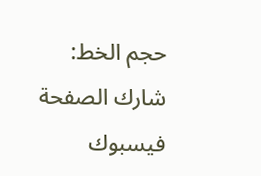حجم الخط:
شارك الصفحة
فيسبوك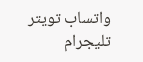واتساب تويتر تليجرام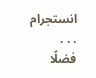انستجرام
. . .
فضلًا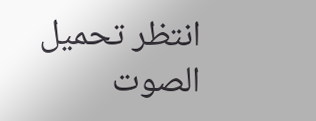انتظر تحميل الصوت